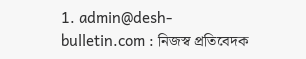1. admin@desh-bulletin.com : নিজস্ব প্রতিবেদক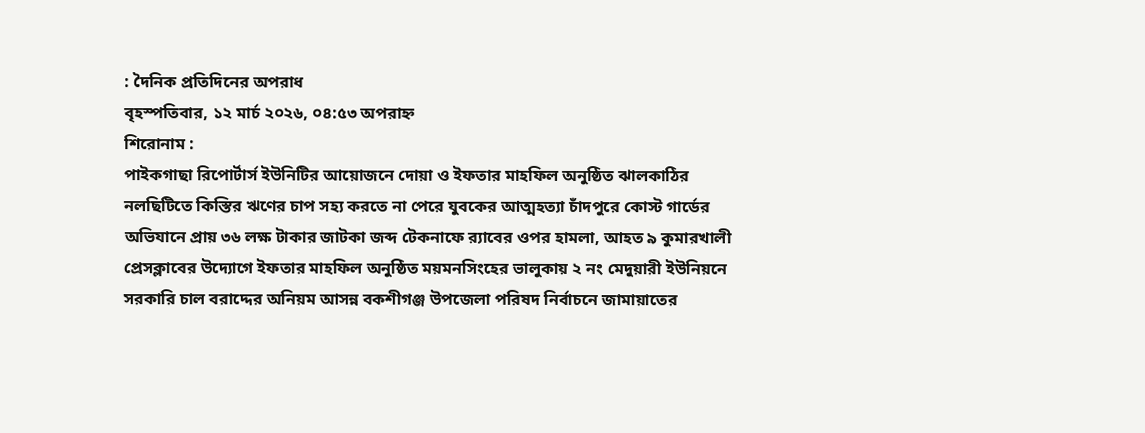: দৈনিক প্রতিদিনের অপরাধ
বৃহস্পতিবার, ১২ মার্চ ২০২৬, ০৪:৫৩ অপরাহ্ন
শিরোনাম :
পাইকগাছা রিপোর্টার্স ইউনিটির আয়োজনে দোয়া ও ইফতার মাহফিল অনুষ্ঠিত ঝালকাঠির নলছিটিতে কিস্তির ঋণের চাপ সহ্য করতে না পেরে যুবকের আত্মহত্যা চাঁদপুরে কোস্ট গার্ডের অভিযানে প্রায় ৩৬ লক্ষ টাকার জাটকা জব্দ টেকনাফে র‍্যাবের ওপর হামলা, আহত ৯ কুমারখালী প্রেসক্লাবের উদ্যোগে ইফতার মাহফিল অনুষ্ঠিত ময়মনসিংহের ভালুকায় ২ নং মেদুয়ারী ইউনিয়নে সরকারি চাল বরাদ্দের অনিয়ম আসন্ন বকশীগঞ্জ উপজেলা পরিষদ নির্বাচনে জামায়াতের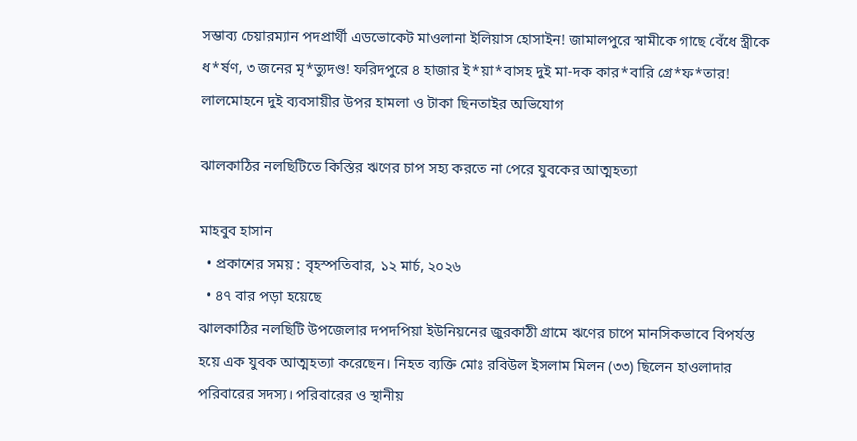সম্ভাব্য চেয়ারম্যান পদপ্রার্থী এডভোকেট মাওলানা ইলিয়াস হোসাইন! জামালপুরে স্বামীকে গাছে বেঁধে স্ত্রীকে ধ*র্ষণ, ৩ জনের মৃ*ত্যুদণ্ড! ফরিদপুরে ৪ হাজার ই*য়া*বাসহ দুই মা-দক কার*বারি গ্রে*ফ*তার! লালমোহনে দুই ব্যবসায়ীর উপর হামলা ও টাকা ছিনতাইর অভিযোগ

ঝালকাঠির নলছিটিতে কিস্তির ঋণের চাপ সহ্য করতে না পেরে যুবকের আত্মহত্যা

মাহবুব হাসান
  • প্রকাশের সময় : বৃহস্পতিবার, ১২ মার্চ, ২০২৬
  • ৪৭ বার পড়া হয়েছে
ঝালকাঠির নলছিটি উপজেলার দপদপিয়া ইউনিয়নের জুরকাঠী গ্রামে ঋণের চাপে মানসিকভাবে বিপর্যস্ত হয়ে এক যুবক আত্মহত্যা করেছেন। নিহত ব্যক্তি মোঃ রবিউল ইসলাম মিলন (৩৩) ছিলেন হাওলাদার পরিবারের সদস্য। পরিবারের ও স্থানীয়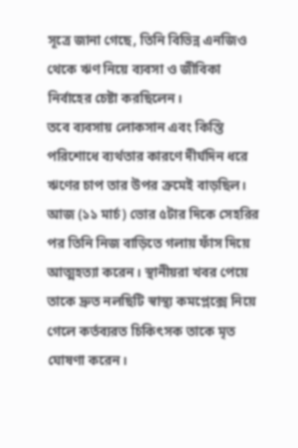সূত্রে জানা গেছে, তিনি বিভিন্ন এনজিও থেকে ঋণ নিয়ে ব্যবসা ও জীবিকা নির্বাহের চেষ্টা করছিলেন।
তবে ব্যবসায় লোকসান এবং কিস্তি পরিশোধে ব্যর্থতার কারণে দীর্ঘদিন ধরে ঋণের চাপ তার উপর ক্রমেই বাড়ছিল। আজ (১১ মার্চ) ভোর ৫টার দিকে সেহরির পর তিনি নিজ বাড়িতে গলায় ফাঁস দিয়ে আত্মহত্যা করেন। স্থানীয়রা খবর পেয়ে তাকে দ্রুত নলছিটি স্বাস্থ্য কমপ্লেক্সে নিয়ে গেলে কর্তব্যরত চিকিৎসক তাকে মৃত ঘোষণা করেন।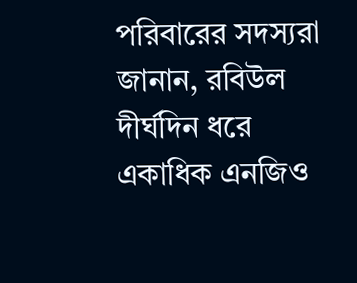পরিবারের সদস্যরা জানান, রবিউল দীর্ঘদিন ধরে একাধিক এনজিও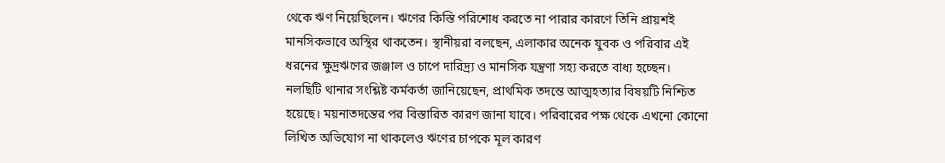থেকে ঋণ নিয়েছিলেন। ঋণের কিস্তি পরিশোধ করতে না পারার কারণে তিনি প্রায়শই মানসিকভাবে অস্থির থাকতেন। স্থানীয়রা বলছেন, এলাকার অনেক যুবক ও পরিবার এই ধরনের ক্ষুদ্রঋণের জঞ্জাল ও চাপে দারিদ্র্য ও মানসিক যন্ত্রণা সহ্য করতে বাধ্য হচ্ছেন।
নলছিটি থানার সংশ্লিষ্ট কর্মকর্তা জানিয়েছেন, প্রাথমিক তদন্তে আত্মহত্যার বিষয়টি নিশ্চিত হয়েছে। ময়নাতদন্তের পর বিস্তারিত কারণ জানা যাবে। পরিবারের পক্ষ থেকে এখনো কোনো লিখিত অভিযোগ না থাকলেও ঋণের চাপকে মূল কারণ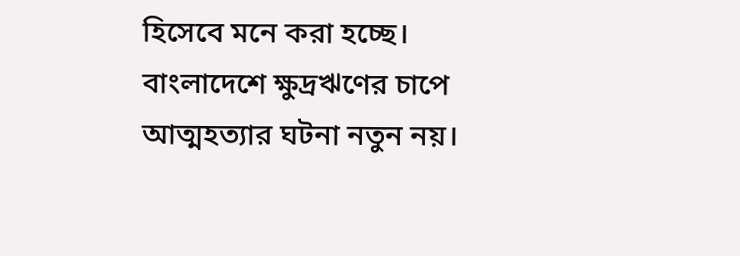হিসেবে মনে করা হচ্ছে।
বাংলাদেশে ক্ষুদ্রঋণের চাপে আত্মহত্যার ঘটনা নতুন নয়।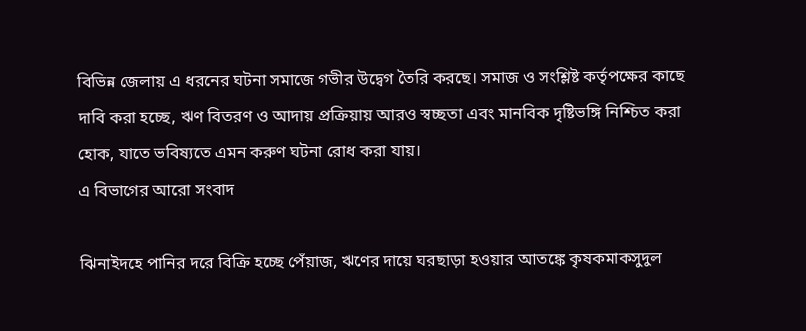বিভিন্ন জেলায় এ ধরনের ঘটনা সমাজে গভীর উদ্বেগ তৈরি করছে। সমাজ ও সংশ্লিষ্ট কর্তৃপক্ষের কাছে দাবি করা হচ্ছে, ঋণ বিতরণ ও আদায় প্রক্রিয়ায় আরও স্বচ্ছতা এবং মানবিক দৃষ্টিভঙ্গি নিশ্চিত করা হোক, যাতে ভবিষ্যতে এমন করুণ ঘটনা রোধ করা যায়।
এ বিভাগের আরো সংবাদ

ঝিনাইদহে পানির দরে বিক্রি হচ্ছে পেঁয়াজ, ঋণের দায়ে ঘরছাড়া হওয়ার আতঙ্কে কৃষকমাকসুদুল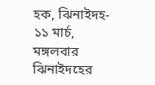হক, ঝিনাইদহ- ১১ মার্চ, মঙ্গলবার ঝিনাইদহের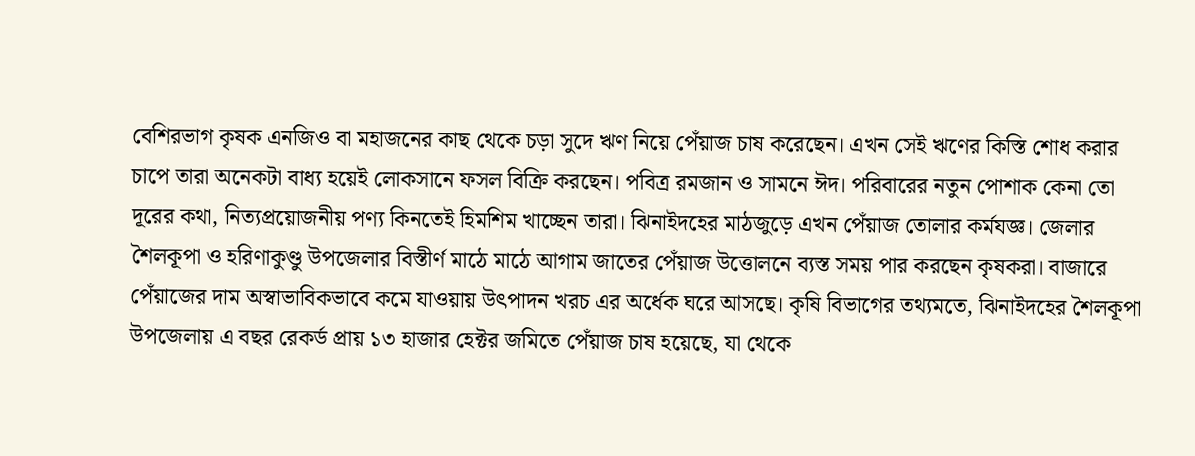বেশিরভাগ কৃষক এনজিও বা মহাজনের কাছ থেকে চড়া সুদে ঋণ নিয়ে পেঁয়াজ চাষ করেছেন। এখন সেই ঋণের কিস্তি শোধ করার চাপে তারা অনেকটা বাধ্য হয়েই লোকসানে ফসল বিক্রি করছেন। পবিত্র রমজান ও সামনে ঈদ। পরিবারের নতুন পোশাক কেনা তো দূরের কথা, নিত্যপ্রয়োজনীয় পণ্য কিনতেই হিমশিম খাচ্ছেন তারা। ঝিনাইদহের মাঠজুড়ে এখন পেঁয়াজ তোলার কর্মযজ্ঞ। জেলার শৈলকূপা ও হরিণাকুণ্ডু উপজেলার বিস্তীর্ণ মাঠে মাঠে আগাম জাতের পেঁয়াজ উত্তোলনে ব্যস্ত সময় পার করছেন কৃষকরা। বাজারে পেঁয়াজের দাম অস্বাভাবিকভাবে কমে যাওয়ায় উৎপাদন খরচ এর অর্ধেক ঘরে আসছে। কৃষি বিভাগের তথ্যমতে, ঝিনাইদহের শৈলকূপা উপজেলায় এ বছর রেকর্ড প্রায় ১৩ হাজার হেক্টর জমিতে পেঁয়াজ চাষ হয়েছে, যা থেকে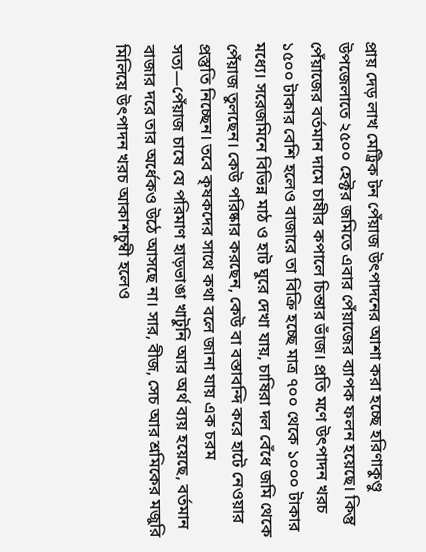প্রায় দেড় লাখ মেট্রিক টন পেঁয়াজ উৎপাদনের আশা করা হচ্ছে হরিণাকুণ্ডু উপজেলাতে ২৫০০ হেক্টর জমিতে এবার পেঁয়াজের ব্যাপক ফলন হয়েছে। কিন্তু পেঁয়াজের বর্তমান দামে চাষীর কপালে চিন্তার ভাঁজ। প্রতি মণে উৎপাদন খরচ ১৫০০ টাকার বেশি হলেও বাজারে তা বিক্রি হচ্ছে মাত্র ৭০০ থেকে ১০০০ টাকার মধ্যে। সরেজমিনে বিভিন্ন মাঠ ও হাট ঘুরে দেখা যায়, চাষিরা দল বেঁধে জমি থেকে পেঁয়াজ তুলছেন। কেউ পরিষ্কার করছেন, কেউ বা বস্তাবন্দি করে হাটে নেওয়ার প্রস্তুতি নিচ্ছেন। তবে কৃষকদের সাথে কথা বলে জানা যায় এক চরম সত্য—পেঁয়াজ চাষে যে পরিমাণ হাড়ভাঙা খাটুনি আর অর্থ ব্যয় হয়েছে, বর্তমান বাজার দরে তার অর্ধেকও উঠে আসছে না। সার, বীজ, সেচ আর শ্রমিকের মজুরি মিলিয়ে উৎপাদন খরচ আকাশচুম্বী হলেও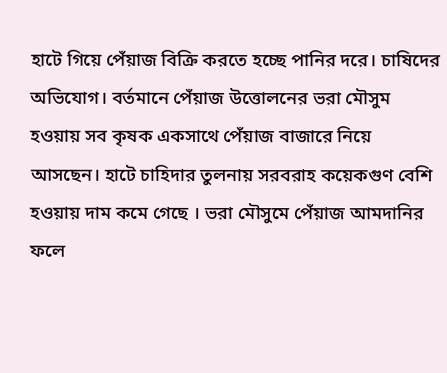হাটে গিয়ে পেঁয়াজ বিক্রি করতে হচ্ছে পানির দরে। চাষিদের অভিযোগ। বর্তমানে পেঁয়াজ উত্তোলনের ভরা মৌসুম হওয়ায় সব কৃষক একসাথে পেঁয়াজ বাজারে নিয়ে আসছেন। হাটে চাহিদার তুলনায় সরবরাহ কয়েকগুণ বেশি হওয়ায় দাম কমে গেছে । ভরা মৌসুমে পেঁয়াজ আমদানির ফলে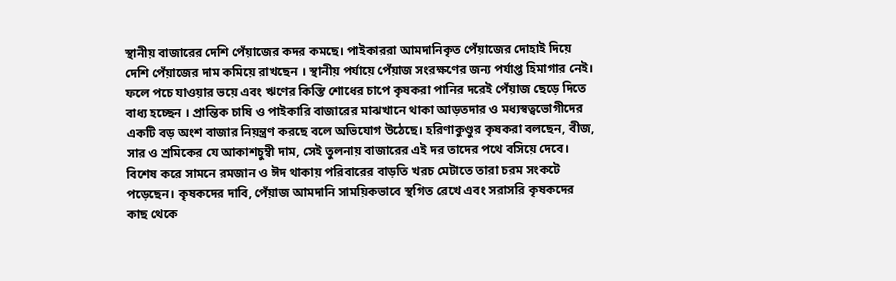স্থানীয় বাজারের দেশি পেঁয়াজের কদর কমছে। পাইকাররা আমদানিকৃত পেঁয়াজের দোহাই দিয়ে দেশি পেঁয়াজের দাম কমিয়ে রাখছেন । স্থানীয় পর্যায়ে পেঁয়াজ সংরক্ষণের জন্য পর্যাপ্ত হিমাগার নেই। ফলে পচে যাওয়ার ভয়ে এবং ঋণের কিস্তি শোধের চাপে কৃষকরা পানির দরেই পেঁয়াজ ছেড়ে দিতে বাধ্য হচ্ছেন । প্রান্তিক চাষি ও পাইকারি বাজারের মাঝখানে থাকা আড়তদার ও মধ্যস্বত্বভোগীদের একটি বড় অংশ বাজার নিয়ন্ত্রণ করছে বলে অভিযোগ উঠেছে। হরিণাকুণ্ডুর কৃষকরা বলছেন, বীজ, সার ও শ্রমিকের যে আকাশচুম্বী দাম, সেই তুলনায় বাজারের এই দর তাদের পথে বসিয়ে দেবে। বিশেষ করে সামনে রমজান ও ঈদ থাকায় পরিবারের বাড়তি খরচ মেটাতে তারা চরম সংকটে পড়েছেন। কৃষকদের দাবি, পেঁয়াজ আমদানি সাময়িকভাবে স্থগিত রেখে এবং সরাসরি কৃষকদের কাছ থেকে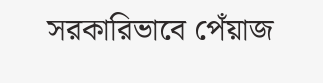সরকারিভাবে পেঁয়াজ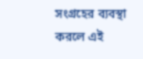সংগ্রহের ব্যবস্থা করলে এই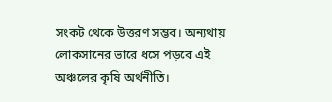সংকট থেকে উত্তরণ সম্ভব। অন্যথায় লোকসানের ভারে ধসে পড়বে এই অঞ্চলের কৃষি অর্থনীতি।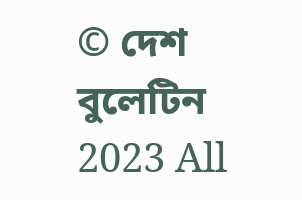© দেশ বুলেটিন 2023 All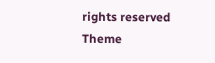rights reserved
Theme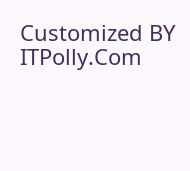Customized BY ITPolly.Com